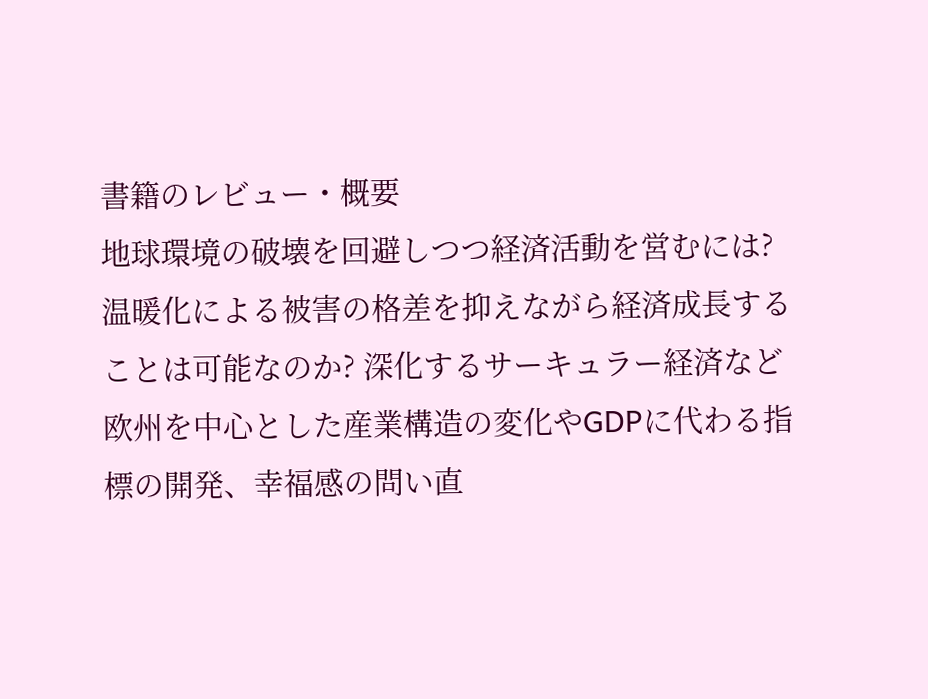書籍のレビュー・概要
地球環境の破壊を回避しつつ経済活動を営むには? 温暖化による被害の格差を抑えながら経済成長することは可能なのか? 深化するサーキュラー経済など欧州を中心とした産業構造の変化やGDPに代わる指標の開発、幸福感の問い直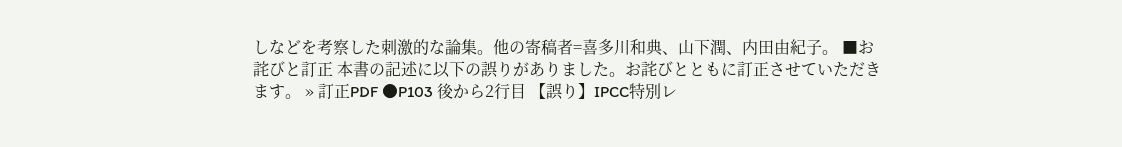しなどを考察した刺激的な論集。他の寄稿者=喜多川和典、山下潤、内田由紀子。 ■お詫びと訂正 本書の記述に以下の誤りがありました。お詫びとともに訂正させていただきます。 » 訂正PDF ●P103 後から2行目 【誤り】IPCC特別レ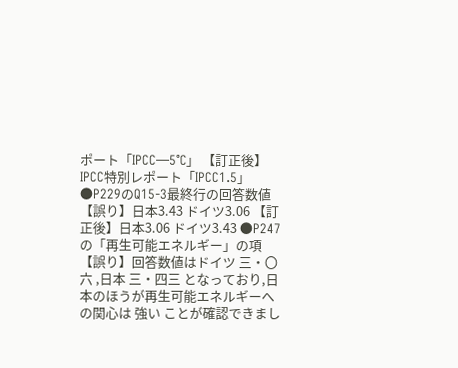ポート「IPCC—5℃」 【訂正後】IPCC特別レポート「IPCC1.5」 ●P229のQ15-3最終行の回答数値 【誤り】日本3.43 ドイツ3.06 【訂正後】日本3.06 ドイツ3.43 ●P247の「再生可能エネルギー」の項 【誤り】回答数値はドイツ 三・〇六 ,日本 三・四三 となっており,日本のほうが再生可能エネルギーへの関心は 強い ことが確認できまし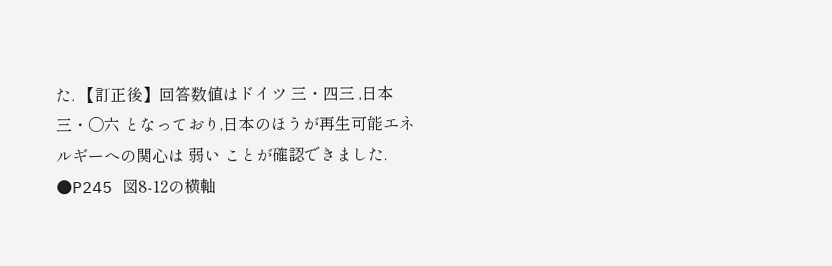た. 【訂正後】回答数値はドイツ 三・四三 ,日本 三・〇六 となっており,日本のほうが再生可能エネルギーへの関心は 弱い ことが確認できました. ●P245 図8-12の横軸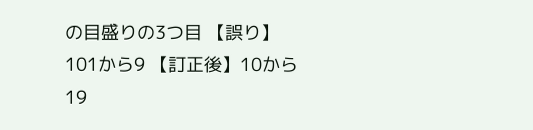の目盛りの3つ目 【誤り】101から9 【訂正後】10から19